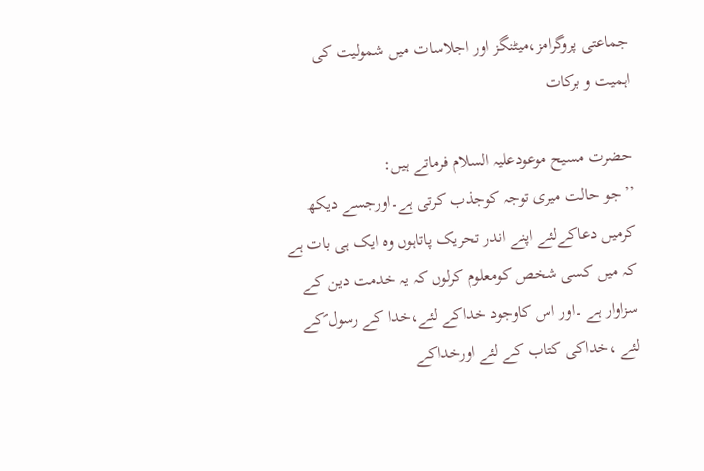جماعتی پروگرامز،میٹنگز اور اجلاسات میں شمولیت کی اہمیت و برکات

حضرت مسیح موعودعلیہ السلام فرماتے ہیں:
’’جو حالت میری توجہ کوجذب کرتی ہے۔اورجسے دیکھ کرمیں دعاکےلئے اپنے اندر تحریک پاتاہوں وہ ایک ہی بات ہے کہ میں کسی شخص کومعلوم کرلوں کہ یہ خدمت دین کے سزاوار ہے ۔اور اس کاوجود خداکے لئے،خدا کے رسول ؐکے لئے ،خداکی کتاب کے لئے اورخداکے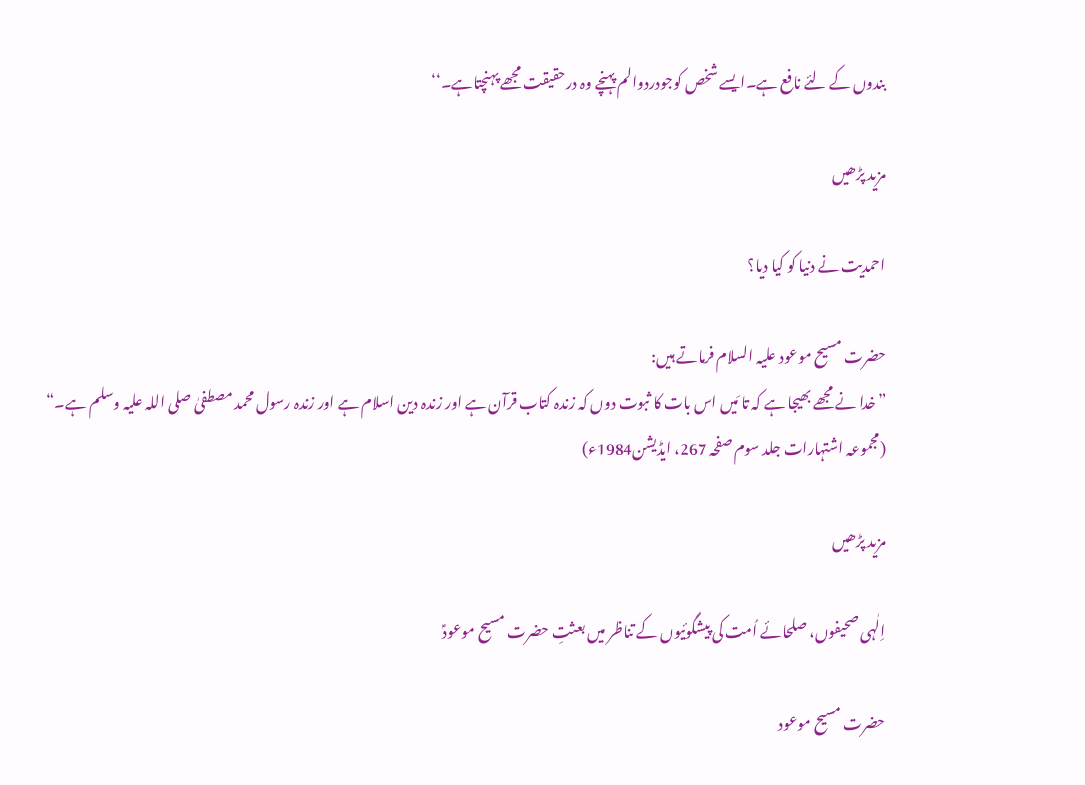بندوں کے لئے نافع ہے۔ایسے شخص کوجودردوالم پہنچے وہ درحقیقت مجھے پہنچتاہے۔‘‘

مزید پڑھیں

احمدیت نے دنیا کو کیا دیا؟

حضرت مسیح موعود علیہ السلام فرماتے ہیں:
”خدا نے مجھے بھیجا ہے کہ تا مَیں اس بات کا ثبوت دوں کہ زندہ کتاب قرآن ہے اور زندہ دین اسلام ہے اور زندہ رسول محمد مصطفیٰ صلی اللہ علیہ وسلم ہے۔“
(مجموعہ اشتہارات جلد سوم صفحہ 267، ایڈیشن1984ء)

مزید پڑھیں

اِلٰہی صحیفوں، صلحائے اُمت کی پیشگوئیوں کے تناظر میں بعثتِ حضرت مسیح موعودؑ

حضرت مسیح موعود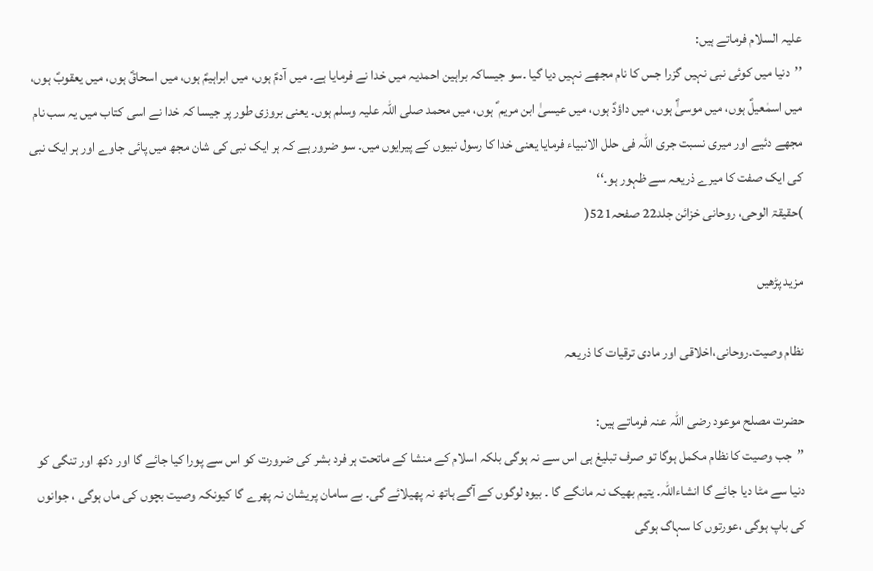علیہ السلام فرماتے ہیں:
’’دنیا میں کوئی نبی نہیں گزرا جس کا نام مجھے نہیں دیا گیا ۔سو جیساکہ براہین احمدیہ میں خدا نے فرمایا ہے۔ میں آدمؑ ہوں، میں ابراہیمؑ ہوں، میں اسحاقؑ ہوں، میں یعقوبؑ ہوں، میں اسمٰعیلؑ ہوں، میں موسیٰؑ ہوں، میں داؤدؑ ہوں، میں عیسیٰ ابن مریم ؑ ہوں، میں محمد صلی اللہ علیہ وسلم ہوں۔ یعنی بروزی طور پر جیسا کہ خدا نے اسی کتاب میں یہ سب نام مجھے دئیے اور میری نسبت جری اللّٰہ فی حلل الانبیاء فرمایا یعنی خدا کا رسول نبیوں کے پیرایوں میں۔ سو ضرور ہے کہ ہر ایک نبی کی شان مجھ میں پائی جاوے اور ہر ایک نبی کی ایک صفت کا میرے ذریعہ سے ظہور ہو۔‘‘
)حقیقۃ الوحی، روحانی خزائن جلد22 صفحہ521(

مزید پڑھیں

نظام وصیت۔روحانی،اخلاقی اور مادی ترقیات کا ذریعہ

حضرت مصلح موعود رضی اللہ عنہ فرماتے ہیں:
’’جب وصیت کا نظام مکمل ہوگا تو صرف تبلیغ ہی اس سے نہ ہوگی بلکہ اسلام کے منشا کے ماتحت ہر فرد بشر کی ضرورت کو اس سے پورا کیا جائے گا اور دکھ اور تنگی کو دنیا سے مٹا دیا جائے گا انشاءاللہ۔ یتیم بھیک نہ مانگے گا ۔ بیوہ لوگوں کے آگے ہاتھ نہ پھیلائے گی۔ بے سامان پریشان نہ پھرے گا کیونکہ وصیت بچوں کی ماں ہوگی ، جوانوں کی باپ ہوگی ،عورتوں کا سہاگ ہوگی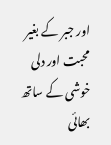اور جبر کے بغیر محبت اور دلی خوشی کے ساتھ بھائی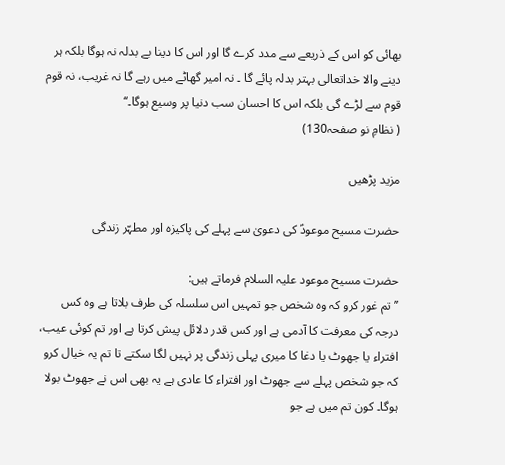بھائی کو اس کے ذریعے سے مدد کرے گا اور اس کا دینا بے بدلہ نہ ہوگا بلکہ ہر دینے والا خداتعالی بہتر بدلہ پائے گا ۔ نہ امیر گھاٹے میں رہے گا نہ غریب، نہ قوم قوم سے لڑے گی بلکہ اس کا احسان سب دنیا پر وسیع ہوگا۔‘‘
( نظامِ نو صفحہ130)

مزید پڑھیں

حضرت مسیح موعودؑ کی دعویٰ سے پہلے کی پاکیزہ اور مطہّر زندگی

حضرت مسیح موعود علیہ السلام فرماتے ہیں:
’’تم غور کرو کہ وہ شخص جو تمہیں اس سلسلہ کی طرف بلاتا ہے وہ کس درجہ کی معرفت کا آدمی ہے اور کس قدر دلائل پیش کرتا ہے اور تم کوئی عیب، افتراء یا جھوٹ یا دغا کا میری پہلی زندگی پر نہیں لگا سکتے تا تم یہ خیال کرو کہ جو شخص پہلے سے جھوٹ اور افتراء کا عادی ہے یہ بھی اس نے جھوٹ بولا ہوگا۔ کون تم میں ہے جو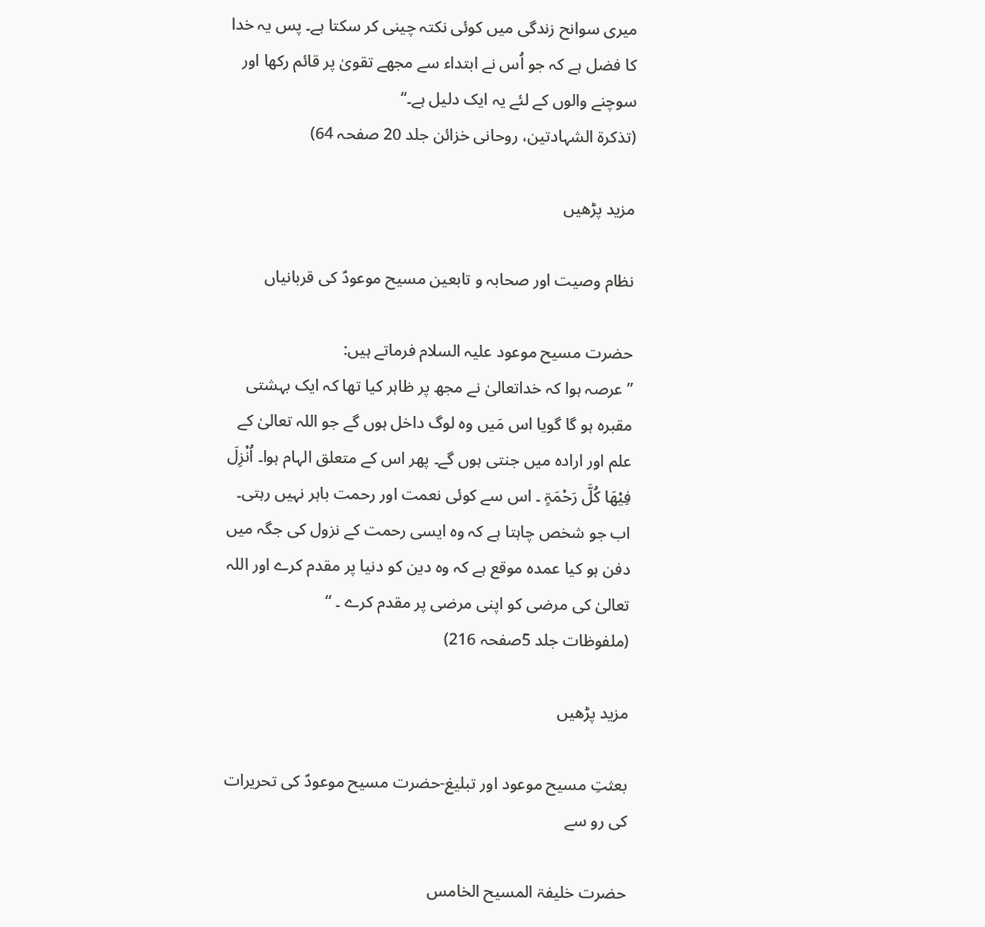میری سوانح زندگی میں کوئی نکتہ چینی کر سکتا ہے۔ پس یہ خدا کا فضل ہے کہ جو اُس نے ابتداء سے مجھے تقویٰ پر قائم رکھا اور سوچنے والوں کے لئے یہ ایک دلیل ہے۔‘‘
(تذکرۃ الشہادتین، روحانی خزائن جلد 20 صفحہ 64)

مزید پڑھیں

نظام وصیت اور صحابہ و تابعین مسیح موعودؑ کی قربانیاں

حضرت مسیح موعود علیہ السلام فرماتے ہیں:
”عرصہ ہوا کہ خداتعالیٰ نے مجھ پر ظاہر کیا تھا کہ ایک بہشتی مقبرہ ہو گا گویا اس مَیں وہ لوگ داخل ہوں گے جو اللہ تعالیٰ کے علم اور ارادہ میں جنتی ہوں گے۔ پھر اس کے متعلق الہام ہوا۔ اُنْزِلَ فِیْھَا کُلَّ رَحْمَۃٍ ۔ اس سے کوئی نعمت اور رحمت باہر نہیں رہتی۔ اب جو شخص چاہتا ہے کہ وہ ایسی رحمت کے نزول کی جگہ میں دفن ہو کیا عمدہ موقع ہے کہ وہ دین کو دنیا پر مقدم کرے اور اللہ تعالیٰ کی مرضی کو اپنی مرضی پر مقدم کرے ۔ “
(ملفوظات جلد 5صفحہ 216)

مزید پڑھیں

بعثتِ مسیح موعود اور تبلیغ-حضرت مسیح موعودؑ کی تحریرات کی رو سے

حضرت خلیفۃ المسیح الخامس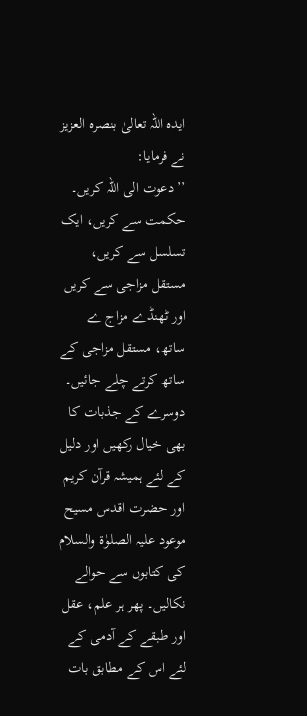ایدہ اللہ تعالیٰ بنصرہ العزیز نے فرمایا:
’’دعوت الی اللہ کریں۔ حکمت سے کریں، ایک تسلسل سے کریں، مستقل مزاجی سے کریں اور ٹھنڈے مزاج ے ساتھ، مستقل مزاجی کے ساتھ کرتے چلے جائیں۔ دوسرے کے جذبات کا بھی خیال رکھیں اور دلیل کے لئے ہمیشہ قرآن کریم اور حضرت اقدس مسیح موعود علیہ الصلوٰۃ والسلام کی کتابوں سے حوالے نکالیں۔ پھر ہر علم، عقل اور طبقے کے آدمی کے لئے اس کے مطابق بات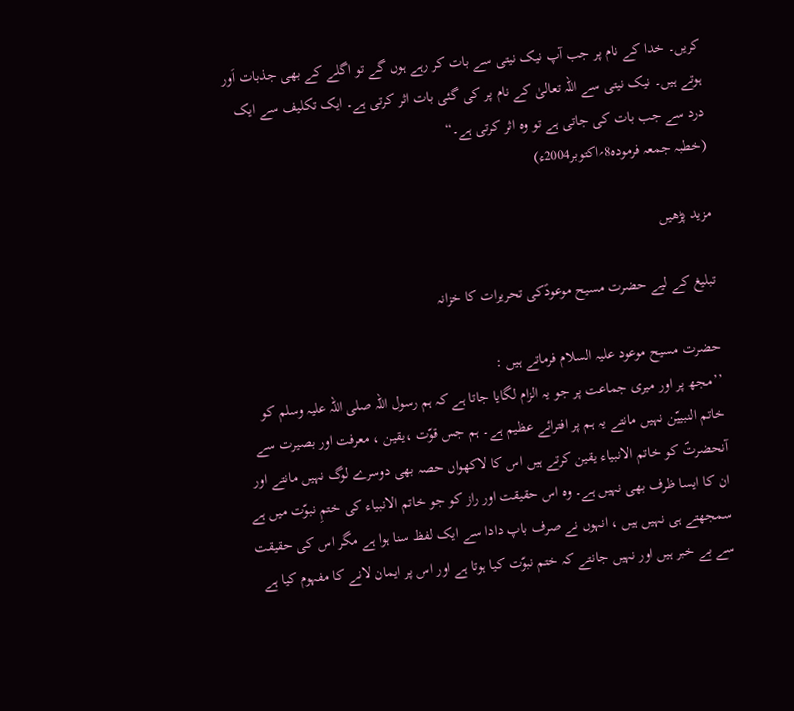کریں۔ خدا کے نام پر جب آپ نیک نیتی سے بات کر رہے ہوں گے تو اگلے کے بھی جذبات اَور ہوتے ہیں۔ نیک نیتی سے اللہ تعالیٰ کے نام پر کی گئی بات اثر کرتی ہے۔ ایک تکلیف سے ایک درد سے جب بات کی جاتی ہے تو وہ اثر کرتی ہے۔“
(خطبہ جمعہ فرمودہ8؍اکتوبر2004ء)

مزید پڑھیں

تبلیغ کے لیے حضرت مسیح موعودؑکی تحریرات کا خزانہ

حضرت مسیح موعود علیہ السلام فرماتے ہیں :
’’مجھ پر اور میری جماعت پر جو یہ الزام لگایا جاتا ہے کہ ہم رسول اللہ صلی اللہ علیہ وسلم کو خاتم النبییّن نہیں مانتے یہ ہم پر افترائے عظیم ہے۔ ہم جس قوّت ،یقین ، معرفت اور بصیرت سے آنحضرتؐ کو خاتم الانبیاء یقین کرتے ہیں اس کا لاکھواں حصہ بھی دوسرے لوگ نہیں مانتے اور ان کا ایسا ظرف بھی نہیں ہے۔ وہ اس حقیقت اور راز کو جو خاتم الانبیاء کی ختمِ نبوّت میں ہے سمجھتے ہی نہیں ہیں ، انہوں نے صرف باپ دادا سے ایک لفظ سنا ہوا ہے مگر اس کی حقیقت سے بے خبر ہیں اور نہیں جانتے کہ ختم نبوّت کیا ہوتا ہے اور اس پر ایمان لانے کا مفہوم کیا ہے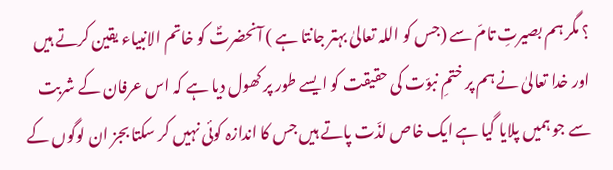؟ مگر ہم بصیرتِ تامّ سے (جس کو اللہ تعالیٰ بہتر جانتا ہے ) آنحضرتؐ کو خاتم الانبیاء یقین کرتے ہیں اور خدا تعالیٰ نے ہم پر ختمِ نبوّت کی حقیقت کو ایسے طور پر کھول دیا ہے کہ اس عرفان کے شربت سے جو ہمیں پلایا گیا ہے ایک خاص لذّت پاتے ہیں جس کا اندازہ کوئی نہیں کر سکتا بجز ان لوگوں کے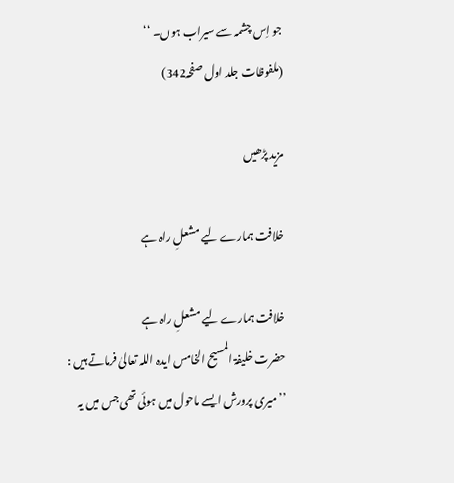جو اِس چشمہ سے سیراب ہوں۔ ‘‘
(ملفوظات جلد اول صفحہ342)

مزید پڑھیں

خلافت ہمارے لیے مشعلِ راہ ہے

خلافت ہمارے لیے مشعلِ راہ ہے
حضرت خلیفۃ المسیح الخامس ایدہ اللہ تعالیٰ فرماتے ہیں :
’’میری پرورش ایسے ماحول میں ہوئی تھی جس میں یہ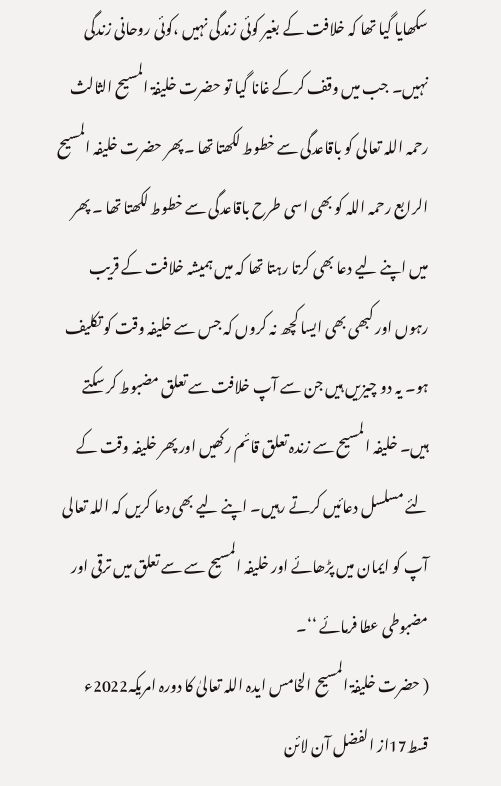سکھایا گیا تھا کہ خلافت کے بغیر کوئی زندگی نہیں ،کوئی روحانی زندگی نہیں۔ جب میں وقف کرکے غانا گیا تو حضرت خلیفۃ المسیح الثالث رحمہ اللہ تعالی کو باقاعدگی سے خطوط لکھتا تھا ۔پھر حضرت خلیفہ المسیح الرابع رحمہ اللہ کو بھی اسی طرح باقاعدگی سے خطوط لکھتا تھا ۔ پھر میں اپنے لیے دعا بھی کرتا رہتا تھا کہ میں ہمیشہ خلافت کے قریب رہوں اور کبھی بھی ایسا کچھ نہ کروں کہ جس سے خلیفہ وقت کو تکلیف ہو۔ یہ دو چیزیں ہیں جن سے آپ خلافت سے تعلق مضبوط کر سکتے ہیں۔ خلیفہ المسیح سے زندہ تعلق قائم رکھیں اور پھر خلیفہ وقت کے لئے مسلسل دعائیں کرتے رہیں۔ اپنے لیے بھی دعا کریں کہ اللہ تعالی آپ کو ایمان میں پڑھائے اور خلیفہ المسیح سے سے تعلق میں ترقی اور مضبوطی عطا فرمائے ‘‘۔
( حضرت خلیفۃ المسیح الخامس ایدہ اللہ تعالیٰ کا دورہ امریکہ2022ء قسط17از الفضل آن لائن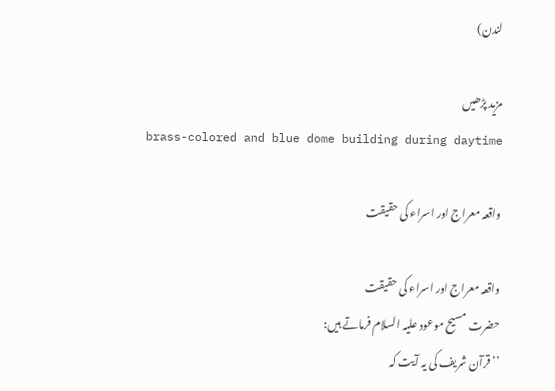لندن)

مزید پڑھیں
brass-colored and blue dome building during daytime

واقعہ معراج اور اسراء کی حقیقت

واقعہ معراج اور اسراء کی حقیقت
حضرت مسیح موعود علیہ السلام فرماتے ہیں:
’’قرآن شریف کی یہ آیت کہ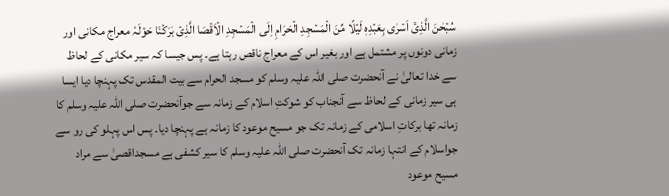سُبۡحٰنَ الَّذِیۡۤ اَسۡرٰی بِعَبۡدِہٖ لَیۡلًا مِّنَ الۡمَسۡجِدِ الۡحَرَامِ اِلَی الۡمَسۡجِدِ الۡاَقۡصَا الَّذِیۡ بٰرَکۡنَا حَوۡلَہٗ معراج مکانی اور زمانی دونوں پر مشتمل ہے اور بغیر اس کے معراج ناقص رہتا ہے۔ پس جیسا کہ سیر مکانی کے لحاظ سے خدا تعالیٰ نے آنحضرت صلی اللہ علیہ وسلم کو مسجد الحرام سے بیت المقدس تک پہنچا دیا ایسا ہی سیر زمانی کے لحاظ سے آنجناب کو شوکتِ اسلام کے زمانہ سے جوآنحضرت صلی اللہ علیہ وسلم کا زمانہ تھا برکاتِ اسلامی کے زمانہ تک جو مسیح موعود کا زمانہ ہے پہنچا دیا۔ پس اس پہلو کی رو سے جواسلام کے انتہا زمانہ تک آنحضرت صلی اللہ علیہ وسلم کا سیر کشفی ہے مسجداقصیٰ سے مراد مسیح موعود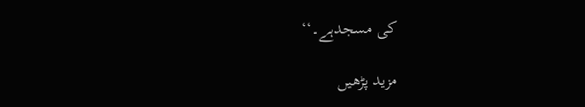کی مسجدہے۔‘‘

مزید پڑھیں